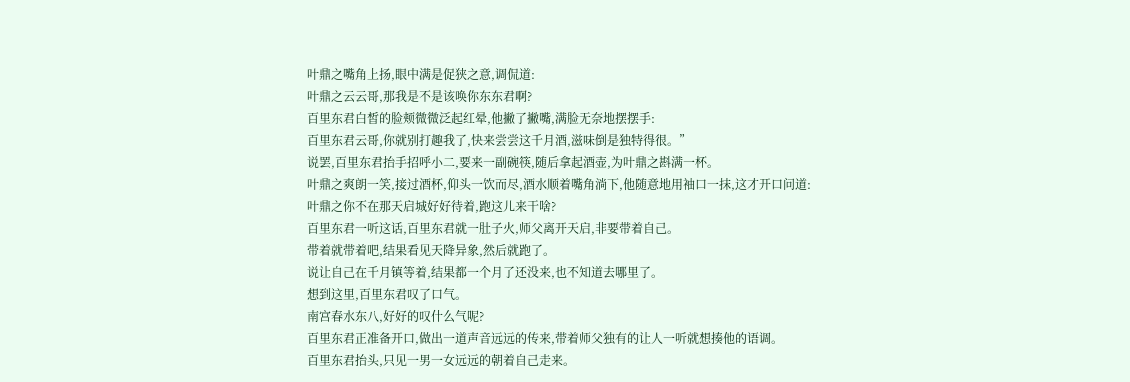叶鼎之嘴角上扬,眼中满是促狭之意,调侃道:
叶鼎之云云哥,那我是不是该唤你东东君啊?
百里东君白皙的脸颊微微泛起红晕,他撇了撇嘴,满脸无奈地摆摆手:
百里东君云哥,你就别打趣我了,快来尝尝这千月酒,滋味倒是独特得很。”
说罢,百里东君抬手招呼小二,要来一副碗筷,随后拿起酒壶,为叶鼎之斟满一杯。
叶鼎之爽朗一笑,接过酒杯,仰头一饮而尽,酒水顺着嘴角淌下,他随意地用袖口一抹,这才开口问道:
叶鼎之你不在那天启城好好待着,跑这儿来干啥?
百里东君一听这话,百里东君就一肚子火,师父离开天启,非要带着自己。
带着就带着吧,结果看见天降异象,然后就跑了。
说让自己在千月镇等着,结果都一个月了还没来,也不知道去哪里了。
想到这里,百里东君叹了口气。
南宫春水东八,好好的叹什么气呢?
百里东君正准备开口,做出一道声音远远的传来,带着师父独有的让人一听就想揍他的语调。
百里东君抬头,只见一男一女远远的朝着自己走来。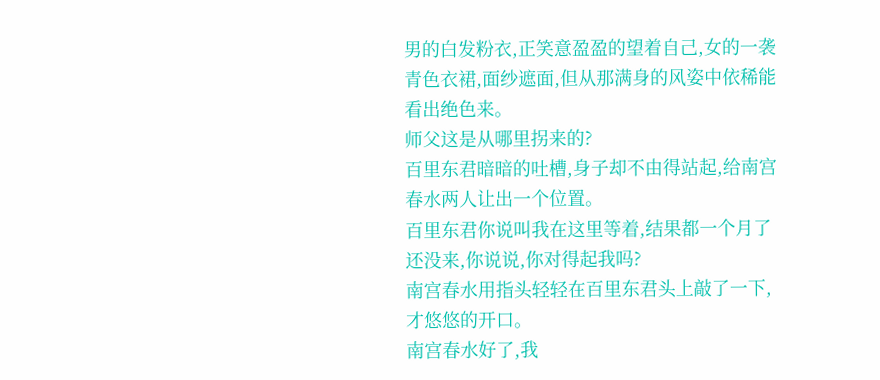男的白发粉衣,正笑意盈盈的望着自己,女的一袭青色衣裙,面纱遮面,但从那满身的风姿中依稀能看出绝色来。
师父这是从哪里拐来的?
百里东君暗暗的吐槽,身子却不由得站起,给南宫春水两人让出一个位置。
百里东君你说叫我在这里等着,结果都一个月了还没来,你说说,你对得起我吗?
南宫春水用指头轻轻在百里东君头上敲了一下,才悠悠的开口。
南宫春水好了,我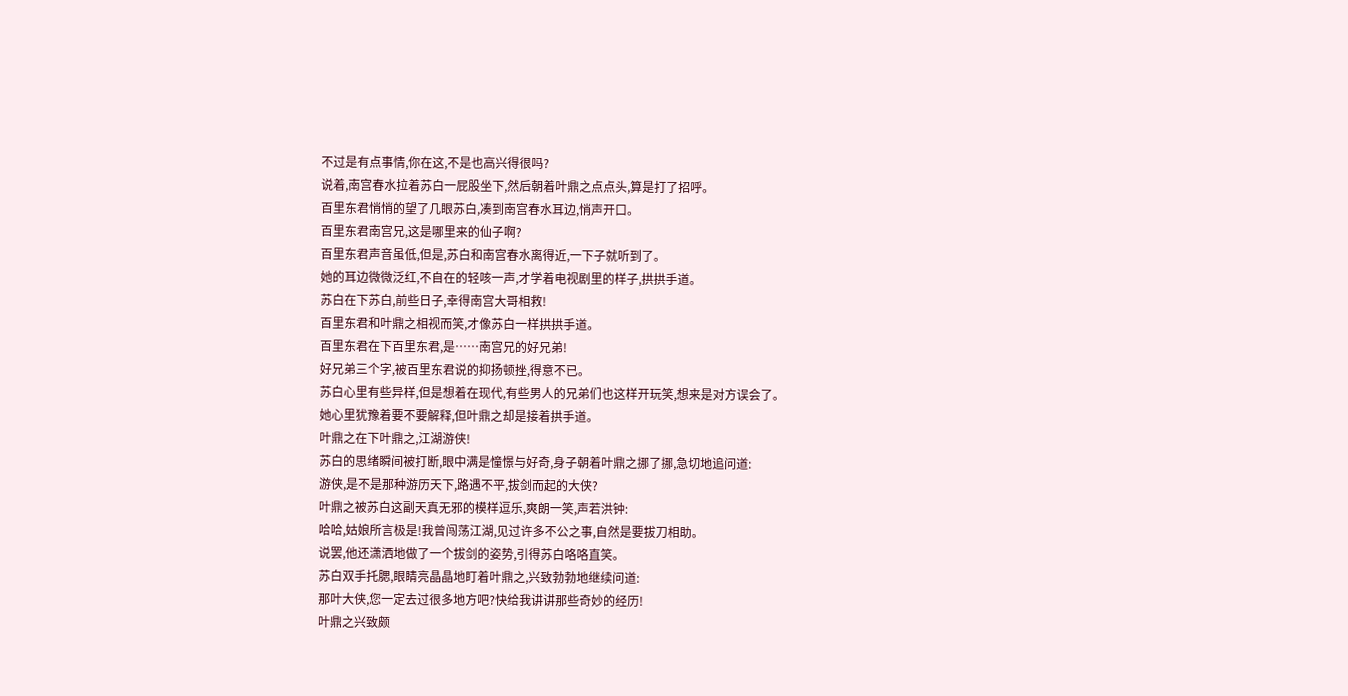不过是有点事情,你在这,不是也高兴得很吗?
说着,南宫春水拉着苏白一屁股坐下,然后朝着叶鼎之点点头,算是打了招呼。
百里东君悄悄的望了几眼苏白,凑到南宫春水耳边,悄声开口。
百里东君南宫兄,这是哪里来的仙子啊?
百里东君声音虽低,但是,苏白和南宫春水离得近,一下子就听到了。
她的耳边微微泛红,不自在的轻咳一声,才学着电视剧里的样子,拱拱手道。
苏白在下苏白,前些日子,幸得南宫大哥相救!
百里东君和叶鼎之相视而笑,才像苏白一样拱拱手道。
百里东君在下百里东君,是……南宫兄的好兄弟!
好兄弟三个字,被百里东君说的抑扬顿挫,得意不已。
苏白心里有些异样,但是想着在现代,有些男人的兄弟们也这样开玩笑,想来是对方误会了。
她心里犹豫着要不要解释,但叶鼎之却是接着拱手道。
叶鼎之在下叶鼎之,江湖游侠!
苏白的思绪瞬间被打断,眼中满是憧憬与好奇,身子朝着叶鼎之挪了挪,急切地追问道:
游侠,是不是那种游历天下,路遇不平,拔剑而起的大侠?
叶鼎之被苏白这副天真无邪的模样逗乐,爽朗一笑,声若洪钟:
哈哈,姑娘所言极是!我曾闯荡江湖,见过许多不公之事,自然是要拔刀相助。
说罢,他还潇洒地做了一个拔剑的姿势,引得苏白咯咯直笑。
苏白双手托腮,眼睛亮晶晶地盯着叶鼎之,兴致勃勃地继续问道:
那叶大侠,您一定去过很多地方吧?快给我讲讲那些奇妙的经历!
叶鼎之兴致颇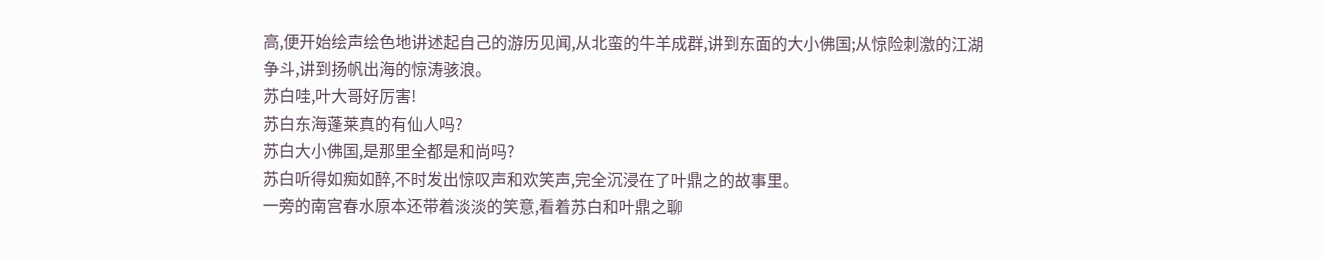高,便开始绘声绘色地讲述起自己的游历见闻,从北蛮的牛羊成群,讲到东面的大小佛国;从惊险刺激的江湖争斗,讲到扬帆出海的惊涛骇浪。
苏白哇,叶大哥好厉害!
苏白东海蓬莱真的有仙人吗?
苏白大小佛国,是那里全都是和尚吗?
苏白听得如痴如醉,不时发出惊叹声和欢笑声,完全沉浸在了叶鼎之的故事里。
一旁的南宫春水原本还带着淡淡的笑意,看着苏白和叶鼎之聊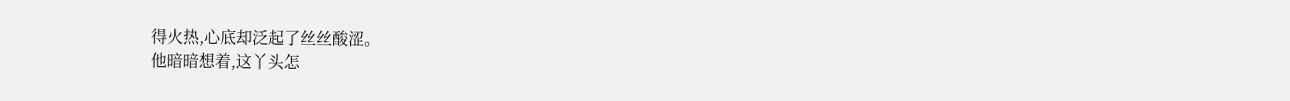得火热,心底却泛起了丝丝酸涩。
他暗暗想着,这丫头怎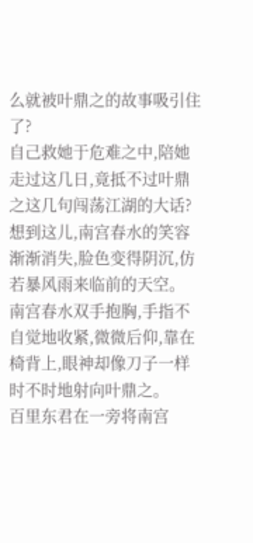么就被叶鼎之的故事吸引住了?
自己救她于危难之中,陪她走过这几日,竟抵不过叶鼎之这几句闯荡江湖的大话?
想到这儿,南宫春水的笑容渐渐消失,脸色变得阴沉,仿若暴风雨来临前的天空。
南宫春水双手抱胸,手指不自觉地收紧,微微后仰,靠在椅背上,眼神却像刀子一样时不时地射向叶鼎之。
百里东君在一旁将南宫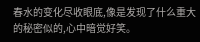春水的变化尽收眼底,像是发现了什么重大的秘密似的,心中暗觉好笑。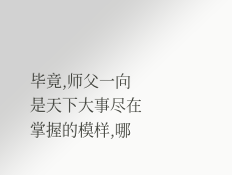毕竟,师父一向是天下大事尽在掌握的模样,哪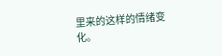里来的这样的情绪变化。